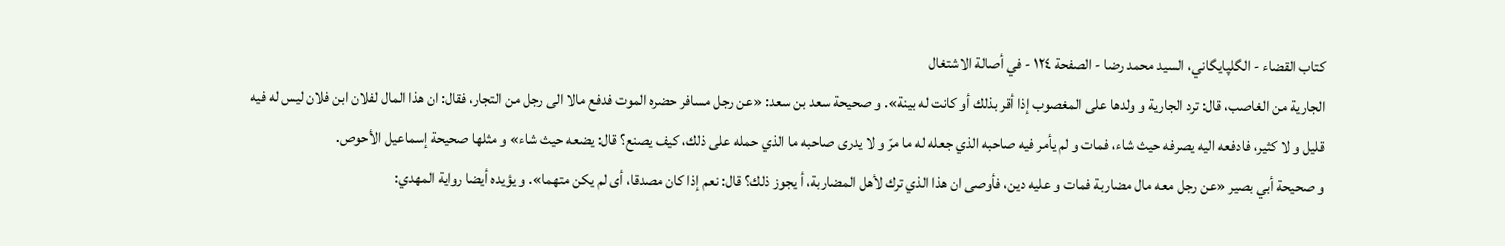كتاب القضاء - الگلپايگاني، السيد محمد رضا - الصفحة ١٢٤ - في أصالة الاشتغال
الجارية من الغاصب، قال: ترد الجارية و ولدها على المغصوب إذا أقر بذلك أو كانت له بينة». و صحيحة سعد بن سعد: «عن رجل مسافر حضره الموت فدفع مالا الى رجل من التجار، فقال: ان هذا المال لفلان ابن فلان ليس له فيه قليل و لا كثير، فادفعه اليه يصرفه حيث شاء، فمات و لم يأمر فيه صاحبه الذي جعله له ما مرّ و لا يدرى صاحبه ما الذي حمله على ذلك، كيف يصنع؟ قال: يضعه حيث شاء» و مثلها صحيحة إسماعيل الأحوص.
و صحيحة أبي بصير «عن رجل معه مال مضاربة فمات و عليه دين، فأوصى ان هذا الذي ترك لأهل المضاربة، أ يجوز ذلك؟ قال: نعم إذا كان مصدقا، أى لم يكن متهما». و يؤيده أيضا رواية المهدي: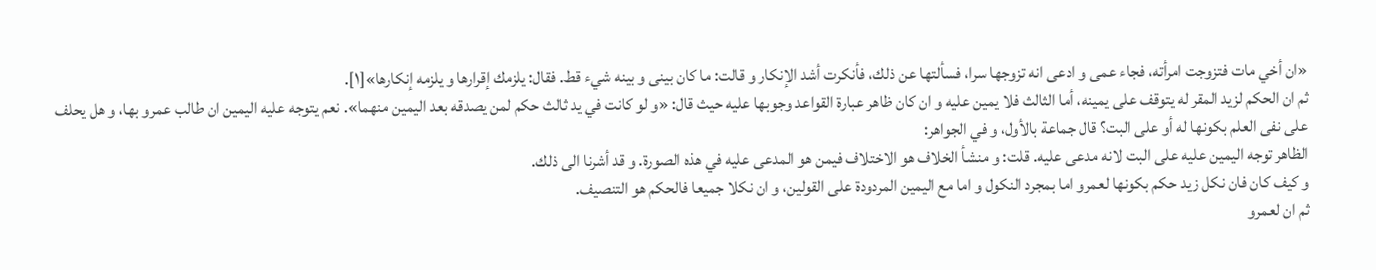«ان أخي مات فتزوجت امرأته، فجاء عمى و ادعى انه تزوجها سرا، فسألتها عن ذلك، فأنكرت أشد الإنكار و قالت: ما كان بينى و بينه شيء قط. فقال: يلزمك إقرارها و يلزمه إنكارها»[١].
ثم ان الحكم لزيد المقر له يتوقف على يمينه، أما الثالث فلا يمين عليه و ان كان ظاهر عبارة القواعد وجوبها عليه حيث قال: «و لو كانت في يد ثالث حكم لمن يصدقه بعد اليمين منهما». نعم يتوجه عليه اليمين ان طالب عمرو بها، و هل يحلف على نفى العلم بكونها له أو على البت؟ قال جماعة بالأول، و في الجواهر:
الظاهر توجه اليمين عليه على البت لانه مدعى عليه. قلت: و منشأ الخلاف هو الاختلاف فيمن هو المدعى عليه في هذه الصورة. و قد أشرنا الى ذلك.
و كيف كان فان نكل زيد حكم بكونها لعمرو اما بمجرد النكول و اما مع اليمين المردودة على القولين، و ان نكلا جميعا فالحكم هو التنصيف.
ثم ان لعمرو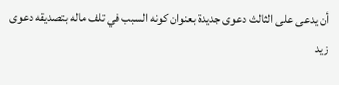أن يدعى على الثالث دعوى جديدة بعنوان كونه السبب في تلف ماله بتصديقه دعوى زيد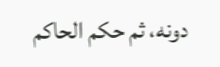دونه، ثم حكم الحاكم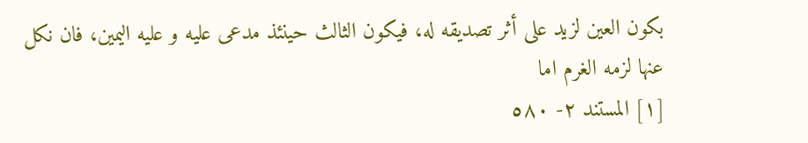بكون العين لزيد على أثر تصديقه له، فيكون الثالث حينئذ مدعى عليه و عليه اليمين، فان نكل عنها لزمه الغرم اما
[١] المستند ٢- ٥٨٠